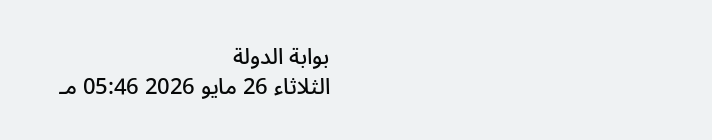بوابة الدولة
الثلاثاء 26 مايو 2026 05:46 مـ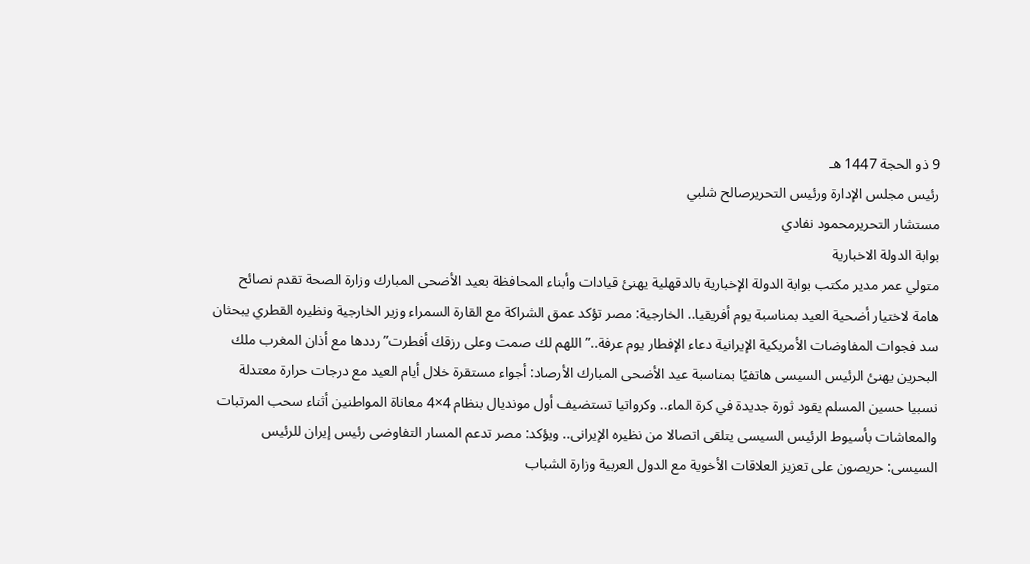9 ذو الحجة 1447 هـ
رئيس مجلس الإدارة ورئيس التحريرصالح شلبي
مستشار التحريرمحمود نفادي
بوابة الدولة الاخبارية
متولي عمر مدير مكتب بوابة الدولة الإخبارية بالدقهلية يهنئ قيادات وأبناء المحافظة بعيد الأضحى المبارك وزارة الصحة تقدم نصائح هامة لاختيار أضحية العيد بمناسبة يوم أفريقيا.. الخارجية: مصر تؤكد عمق الشراكة مع القارة السمراء وزير الخارجية ونظيره القطري يبحثان سد فجوات المفاوضات الأمريكية الإيرانية دعاء الإفطار يوم عرفة..”اللهم لك صمت وعلى رزقك أفطرت” رددها مع أذان المغرب ملك البحرين يهنئ الرئيس السيسى هاتفيًا بمناسبة عيد الأضحى المبارك الأرصاد: أجواء مستقرة خلال أيام العيد مع درجات حرارة معتدلة نسبيا حسين المسلم يقود ثورة جديدة في كرة الماء.. وكرواتيا تستضيف أول مونديال بنظام 4×4 معاناة المواطنين أثناء سحب المرتبات والمعاشات بأسيوط الرئيس السيسى يتلقى اتصالا من نظيره الإيرانى.. ويؤكد: مصر تدعم المسار التفاوضى رئيس إيران للرئيس السيسى: حريصون على تعزيز العلاقات الأخوية مع الدول العربية وزارة الشباب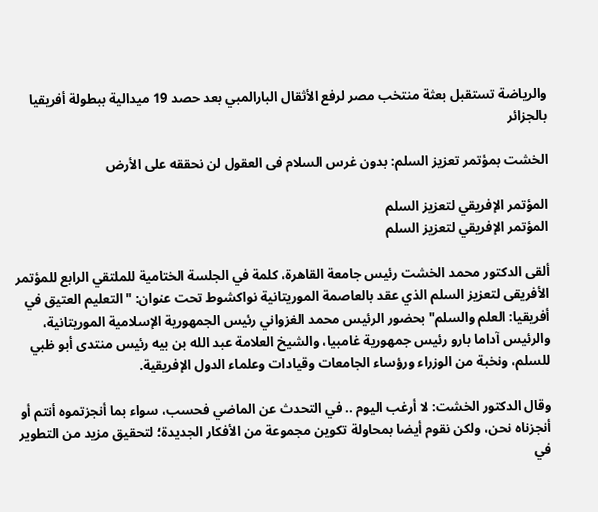والرياضة تستقبل بعثة منتخب مصر لرفع الأثقال البارالمبي بعد حصد 19 ميدالية ببطولة أفريقيا بالجزائر

الخشت بمؤتمر تعزيز السلم: بدون غرس السلام فى العقول لن نحققه على الأرض

المؤتمر الإفريقي لتعزيز السلم
المؤتمر الإفريقي لتعزيز السلم

ألقى الدكتور محمد الخشت رئيس جامعة القاهرة، كلمة في الجلسة الختامية للملتقي الرابع للمؤتمر الأفريقى لتعزيز السلم الذي عقد بالعاصمة الموريتانية نواكشوط تحت عنوان: "التعليم العتيق في أفريقيا: العلم والسلم" بحضور الرئيس محمد الغزواني رئيس الجمهورية الإسلامية الموريتانية، والرئيس آداما بارو رئيس جمهورية غامبيا، والشيخ العلامة عبد الله بن بيه رئيس منتدى أبو ظبي للسلم، ونخبة من الوزراء ورؤساء الجامعات وقيادات وعلماء الدول الإفريقية.

وقال الدكتور الخشت: لا أرغب اليوم .. في التحدث عن الماضي فحسب، سواء بما أنجزتموه أنتم أو أنجزناه نحن، ولكن نقوم أيضا بمحاولة تكوين مجموعة من الأفكار الجديدة؛ لتحقيق مزيد من التطوير في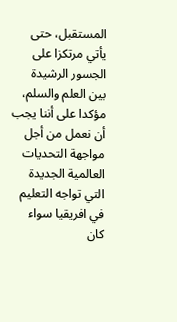المستقبل، حتى يأتي مرتكزا على الجسور الرشيدة بين العلم والسلم، مؤكدا على أننا يجب أن نعمل من أجل مواجهة التحديات العالمية الجديدة التي تواجه التعليم في افريقيا سواء كان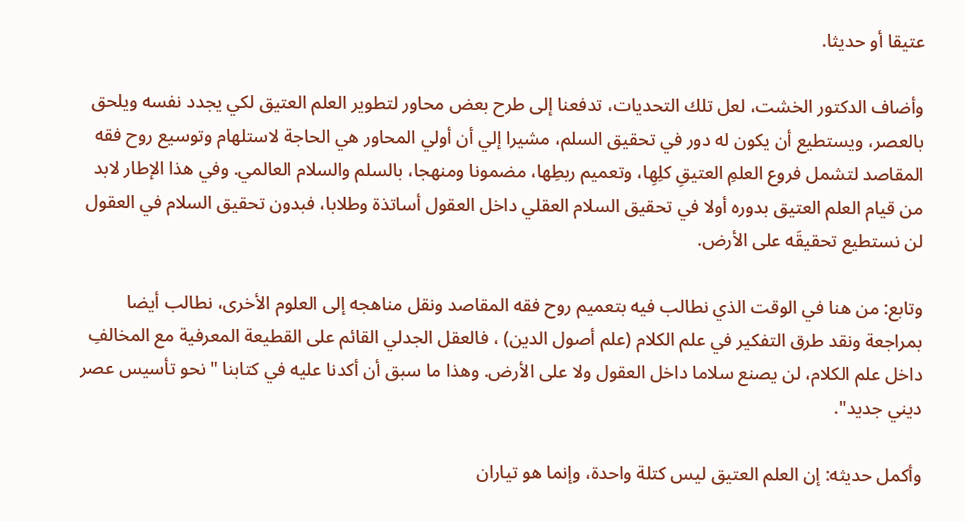عتيقا أو حديثا.

وأضاف الدكتور الخشت، لعل تلك التحديات، تدفعنا إلى طرح بعض محاور لتطوير العلم العتيق لكي يجدد نفسه ويلحق بالعصر، ويستطيع أن يكون له دور في تحقيق السلم، مشيرا إلي أن أولي المحاور هي الحاجة لاستلهام وتوسيع روح فقه المقاصد لتشمل فروع العلمِ العتيقِ كلِهِا، وتعميم ربطِها، مضمونا ومنهجا، بالسلم والسلام العالمي. وفي هذا الإطار لابد من قيام العلم العتيق بدوره أولا في تحقيق السلام العقلي داخل العقول أساتذة وطلابا، فبدون تحقيق السلام في العقول لن نستطيع تحقيقَه على الأرض.

وتابع: من هنا في الوقت الذي نطالب فيه بتعميم روح فقه المقاصد ونقل مناهجه إلى العلوم الأخرى، نطالب أيضا بمراجعة ونقد طرق التفكير في علم الكلام (علم أصول الدين) ، فالعقل الجدلي القائم على القطيعة المعرفية مع المخالفِ داخل علم الكلام، لن يصنع سلاما داخل العقول ولا على الأرض. وهذا ما سبق أن أكدنا عليه في كتابنا "نحو تأسيس عصر ديني جديد".

وأكمل حديثه: إن العلم العتيق ليس كتلة واحدة، وإنما هو تياران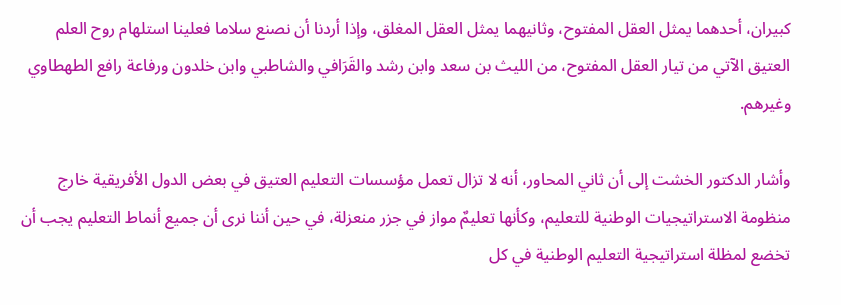كبيران، أحدهما يمثل العقل المفتوح، وثانيهما يمثل العقل المغلق، وإذا أردنا أن نصنع سلاما فعلينا استلهام روح العلم العتيق الآتي من تيار العقل المفتوح، من الليث بن سعد وابن رشد والقَرَافي والشاطبي وابن خلدون ورفاعة رافع الطهطاوي وغيرهم.

وأشار الدكتور الخشت إلى أن ثاني المحاور، أنه لا تزال تعمل مؤسسات التعليم العتيق في بعض الدول الأفريقية خارج منظومة الاستراتيجيات الوطنية للتعليم، وكأنها تعليمٌ مواز في جزر منعزلة، في حين أننا نرى أن جميع أنماط التعليم يجب أن تخضع لمظلة استراتيجية التعليم الوطنية في كل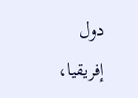دول إفريقيا،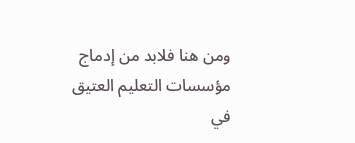ومن هنا فلابد من إدماج مؤسسات التعليم العتيق في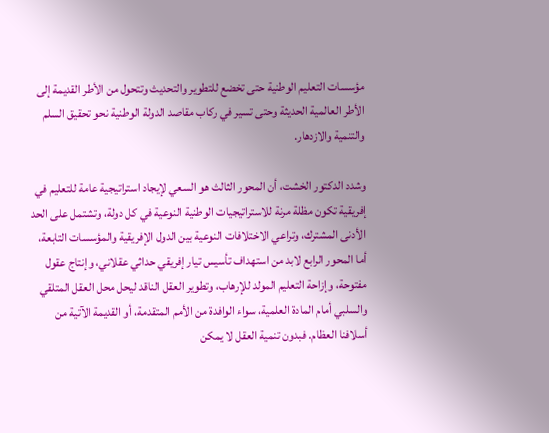مؤسسات التعليم الوطنية حتى تخضع للتطوير والتحديث وتتحول من الأطر القديمة إلى الأطر العالمية الحديثة وحتى تسير في ركاب مقاصد الدولة الوطنية نحو تحقيق السلم والتنمية والازدهار.

وشدد الدكتور الخشت، أن المحور الثالث هو السعي لإيجاد استراتيجية عامة للتعليم في إفريقية تكون مظلة مرنة للاستراتيجيات الوطنية النوعية في كل دولة، وتشتمل على الحد الأدنى المشترك، وتراعي الاختلافات النوعية بين الدول الإفريقية والمؤسسات التابعة، أما المحور الرابع لابد من استهداف تأسيس تيار إفريقي حداثي عقلاني، وإنتاج عقول مفتوحة، وإزاحة التعليم المولد للإرهاب، وتطوير العقل الناقد ليحل محل العقل المتلقي والسلبي أمام المادة العلمية، سواء الوافدة من الأمم المتقدمة، أو القديمة الآتية من أسلافنا العظام. فبدون تنمية العقل لا يمكن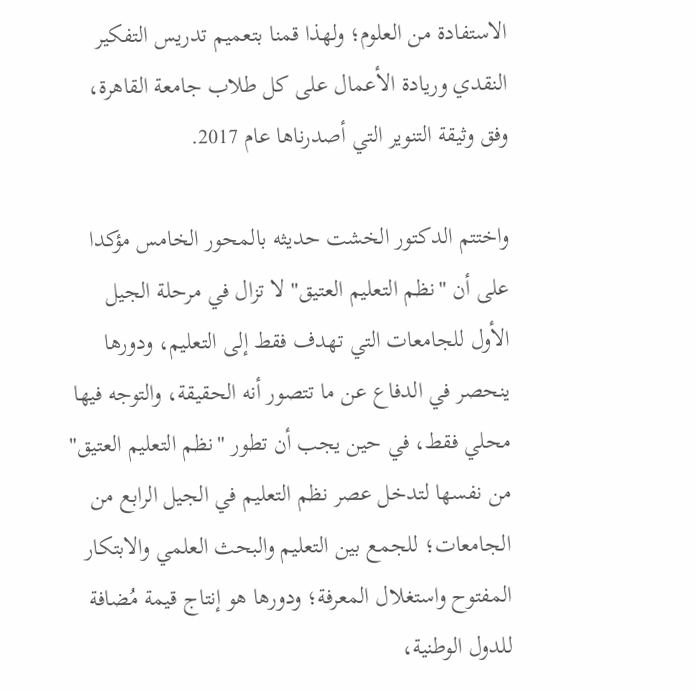الاستفادة من العلوم؛ ولهذا قمنا بتعميم تدريس التفكير النقدي وريادة الأعمال على كل طلاب جامعة القاهرة، وفق وثيقة التنوير التي أصدرناها عام 2017.

واختتم الدكتور الخشت حديثه بالمحور الخامس مؤكدا على أن "نظم التعليم العتيق" لا تزال في مرحلة الجيل الأول للجامعات التي تهدف فقط إلى التعليم، ودورها ينحصر في الدفاع عن ما تتصور أنه الحقيقة، والتوجه فيها محلي فقط، في حين يجب أن تطور "نظم التعليم العتيق" من نفسها لتدخل عصر نظم التعليم في الجيل الرابع من الجامعات؛ للجمع بين التعليم والبحث العلمي والابتكار المفتوح واستغلال المعرفة؛ ودورها هو إنتاج قيمة مُضافة للدول الوطنية،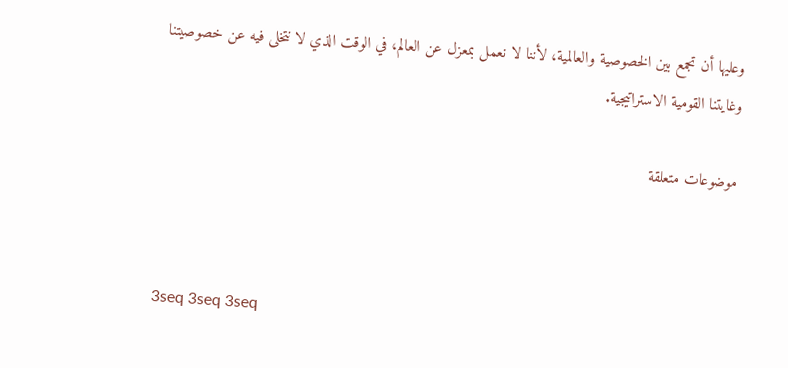وعليها أن تجمع بين الخصوصية والعالمية، لأننا لا نعمل بمعزل عن العالم، في الوقت الذي لا نتخلى فيه عن خصوصيتنا وغايتنا القومية الاستراتيجية.

موضوعات متعلقة



3seq 3seq 3seq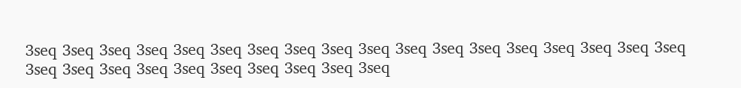3seq 3seq 3seq 3seq 3seq 3seq 3seq 3seq 3seq 3seq 3seq 3seq 3seq 3seq 3seq 3seq 3seq 3seq 3seq 3seq 3seq 3seq 3seq 3seq 3seq 3seq 3seq 3seq